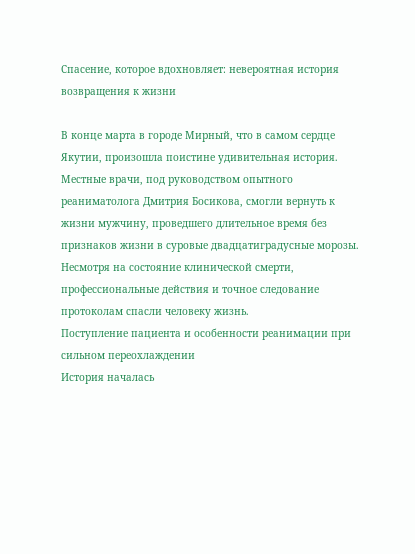Спасение, которое вдохновляет: невероятная история возвращения к жизни

В конце марта в городе Мирный, что в самом сердце Якутии, произошла поистине удивительная история. Местные врачи, под руководством опытного реаниматолога Дмитрия Босикова, смогли вернуть к жизни мужчину, проведшего длительное время без признаков жизни в суровые двадцатиградусные морозы. Несмотря на состояние клинической смерти, профессиональные действия и точное следование протоколам спасли человеку жизнь.
Поступление пациента и особенности реанимации при сильном переохлаждении
История началась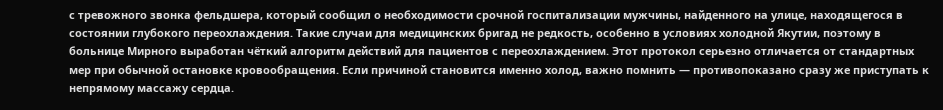с тревожного звонка фельдшера, который сообщил о необходимости срочной госпитализации мужчины, найденного на улице, находящегося в состоянии глубокого переохлаждения. Такие случаи для медицинских бригад не редкость, особенно в условиях холодной Якутии, поэтому в больнице Мирного выработан чёткий алгоритм действий для пациентов с переохлаждением. Этот протокол серьезно отличается от стандартных мер при обычной остановке кровообращения. Если причиной становится именно холод, важно помнить — противопоказано сразу же приступать к непрямому массажу сердца.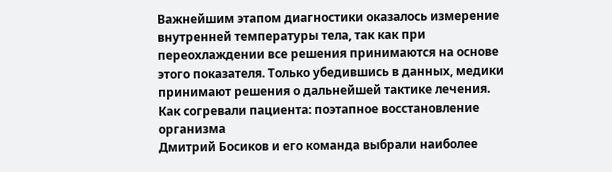Важнейшим этапом диагностики оказалось измерение внутренней температуры тела, так как при переохлаждении все решения принимаются на основе этого показателя. Только убедившись в данных, медики принимают решения о дальнейшей тактике лечения.
Как согревали пациента: поэтапное восстановление организма
Дмитрий Босиков и его команда выбрали наиболее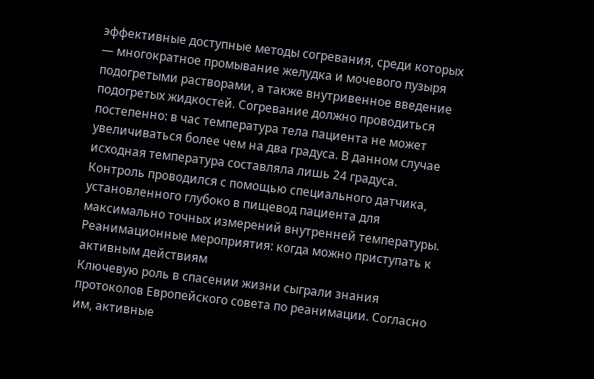эффективные доступные методы согревания, среди которых — многократное промывание желудка и мочевого пузыря подогретыми растворами, а также внутривенное введение подогретых жидкостей. Согревание должно проводиться постепенно: в час температура тела пациента не может увеличиваться более чем на два градуса. В данном случае исходная температура составляла лишь 24 градуса.
Контроль проводился с помощью специального датчика, установленного глубоко в пищевод пациента для максимально точных измерений внутренней температуры.
Реанимационные мероприятия: когда можно приступать к активным действиям
Ключевую роль в спасении жизни сыграли знания протоколов Европейского совета по реанимации. Согласно им, активные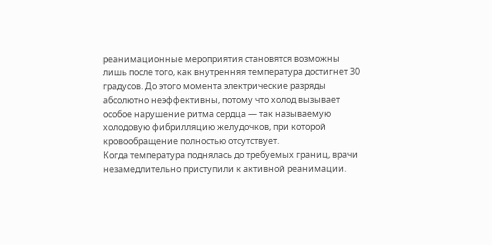реанимационные мероприятия становятся возможны лишь после того, как внутренняя температура достигнет 30 градусов. До этого момента электрические разряды абсолютно неэффективны, потому что холод вызывает особое нарушение ритма сердца — так называемую холодовую фибрилляцию желудочков, при которой кровообращение полностью отсутствует.
Когда температура поднялась до требуемых границ, врачи незамедлительно приступили к активной реанимации.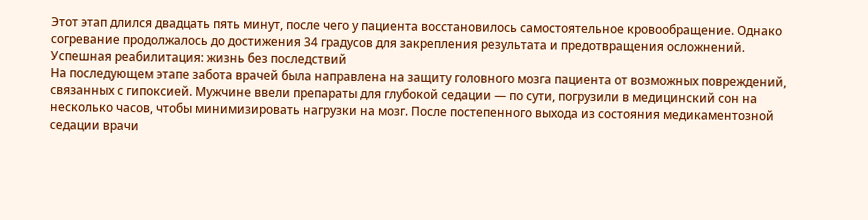Этот этап длился двадцать пять минут, после чего у пациента восстановилось самостоятельное кровообращение. Однако согревание продолжалось до достижения 34 градусов для закрепления результата и предотвращения осложнений.
Успешная реабилитация: жизнь без последствий
На последующем этапе забота врачей была направлена на защиту головного мозга пациента от возможных повреждений, связанных с гипоксией. Мужчине ввели препараты для глубокой седации — по сути, погрузили в медицинский сон на несколько часов, чтобы минимизировать нагрузки на мозг. После постепенного выхода из состояния медикаментозной седации врачи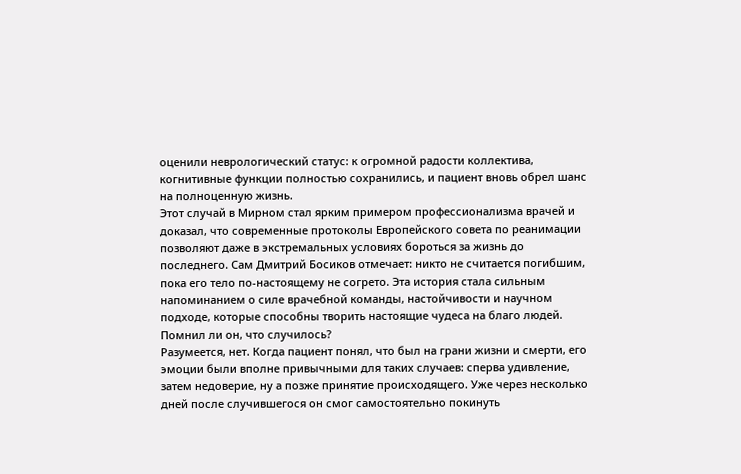оценили неврологический статус: к огромной радости коллектива, когнитивные функции полностью сохранились, и пациент вновь обрел шанс на полноценную жизнь.
Этот случай в Мирном стал ярким примером профессионализма врачей и доказал, что современные протоколы Европейского совета по реанимации позволяют даже в экстремальных условиях бороться за жизнь до последнего. Сам Дмитрий Босиков отмечает: никто не считается погибшим, пока его тело по-настоящему не согрето. Эта история стала сильным напоминанием о силе врачебной команды, настойчивости и научном подходе, которые способны творить настоящие чудеса на благо людей.
Помнил ли он, что случилось?
Разумеется, нет. Когда пациент понял, что был на грани жизни и смерти, его эмоции были вполне привычными для таких случаев: сперва удивление, затем недоверие, ну а позже принятие происходящего. Уже через несколько дней после случившегося он смог самостоятельно покинуть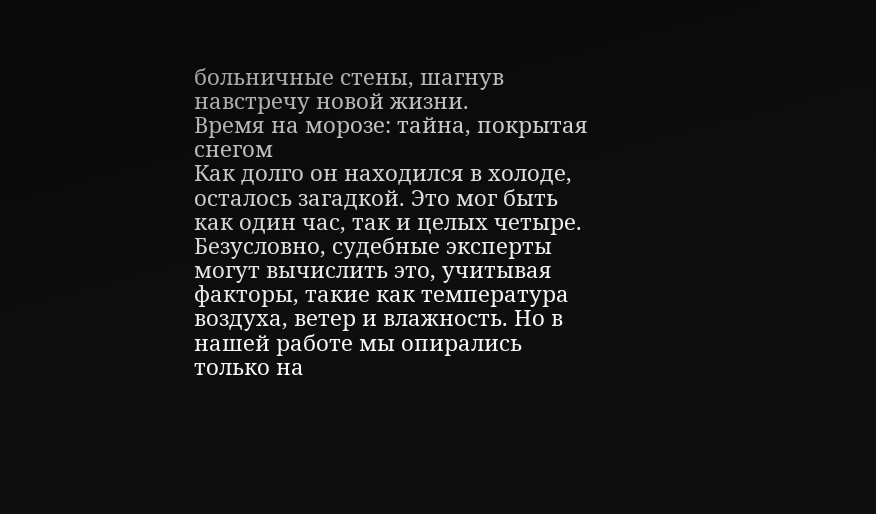больничные стены, шагнув навстречу новой жизни.
Время на морозе: тайна, покрытая снегом
Как долго он находился в холоде, осталось загадкой. Это мог быть как один час, так и целых четыре. Безусловно, судебные эксперты могут вычислить это, учитывая факторы, такие как температура воздуха, ветер и влажность. Но в нашей работе мы опирались только на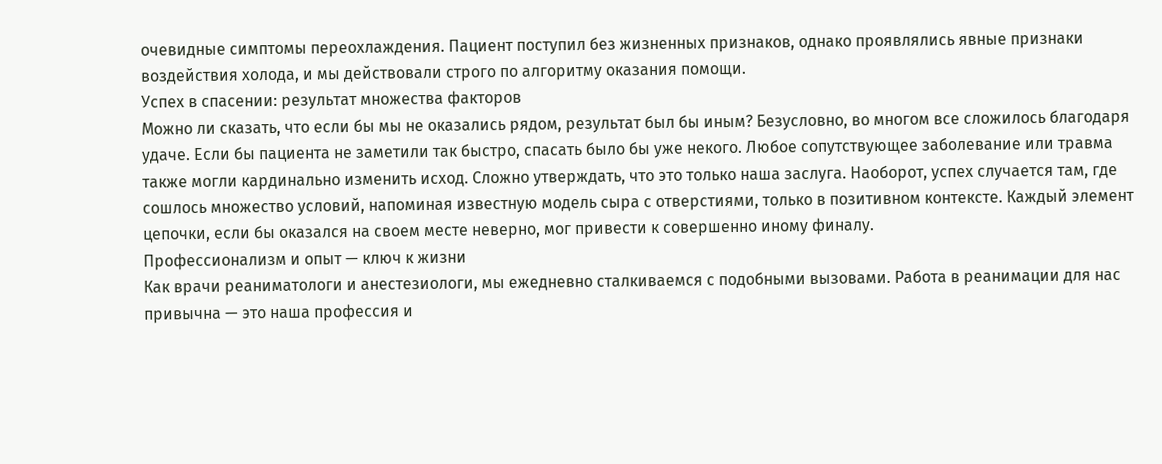очевидные симптомы переохлаждения. Пациент поступил без жизненных признаков, однако проявлялись явные признаки воздействия холода, и мы действовали строго по алгоритму оказания помощи.
Успех в спасении: результат множества факторов
Можно ли сказать, что если бы мы не оказались рядом, результат был бы иным? Безусловно, во многом все сложилось благодаря удаче. Если бы пациента не заметили так быстро, спасать было бы уже некого. Любое сопутствующее заболевание или травма также могли кардинально изменить исход. Сложно утверждать, что это только наша заслуга. Наоборот, успех случается там, где сошлось множество условий, напоминая известную модель сыра с отверстиями, только в позитивном контексте. Каждый элемент цепочки, если бы оказался на своем месте неверно, мог привести к совершенно иному финалу.
Профессионализм и опыт — ключ к жизни
Как врачи реаниматологи и анестезиологи, мы ежедневно сталкиваемся с подобными вызовами. Работа в реанимации для нас привычна — это наша профессия и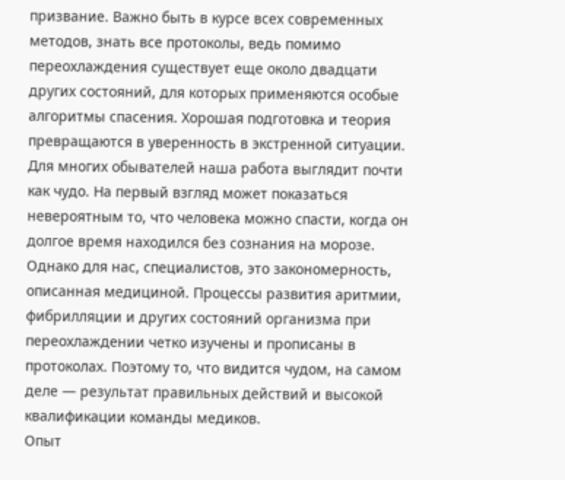призвание. Важно быть в курсе всех современных методов, знать все протоколы, ведь помимо переохлаждения существует еще около двадцати других состояний, для которых применяются особые алгоритмы спасения. Хорошая подготовка и теория превращаются в уверенность в экстренной ситуации.
Для многих обывателей наша работа выглядит почти как чудо. На первый взгляд может показаться невероятным то, что человека можно спасти, когда он долгое время находился без сознания на морозе. Однако для нас, специалистов, это закономерность, описанная медициной. Процессы развития аритмии, фибрилляции и других состояний организма при переохлаждении четко изучены и прописаны в протоколах. Поэтому то, что видится чудом, на самом деле — результат правильных действий и высокой квалификации команды медиков.
Опыт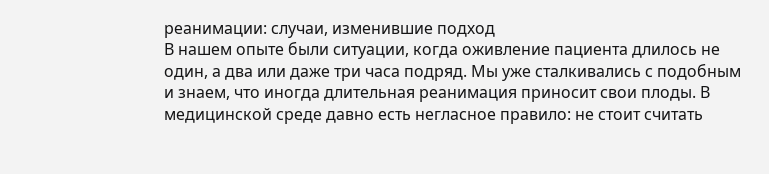реанимации: случаи, изменившие подход
В нашем опыте были ситуации, когда оживление пациента длилось не один, а два или даже три часа подряд. Мы уже сталкивались с подобным и знаем, что иногда длительная реанимация приносит свои плоды. В медицинской среде давно есть негласное правило: не стоит считать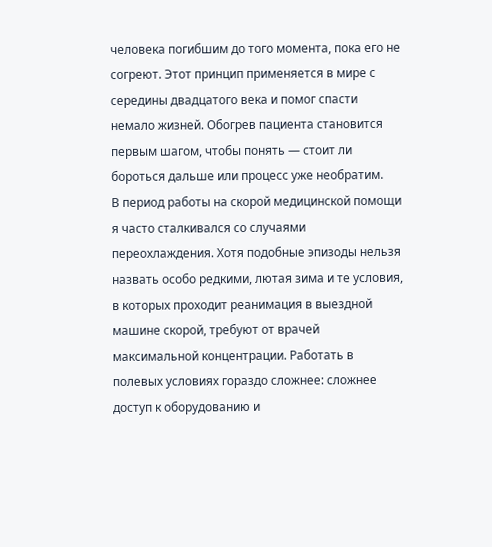человека погибшим до того момента, пока его не согреют. Этот принцип применяется в мире с середины двадцатого века и помог спасти немало жизней. Обогрев пациента становится первым шагом, чтобы понять — стоит ли бороться дальше или процесс уже необратим.
В период работы на скорой медицинской помощи я часто сталкивался со случаями переохлаждения. Хотя подобные эпизоды нельзя назвать особо редкими, лютая зима и те условия, в которых проходит реанимация в выездной машине скорой, требуют от врачей максимальной концентрации. Работать в полевых условиях гораздо сложнее: сложнее доступ к оборудованию и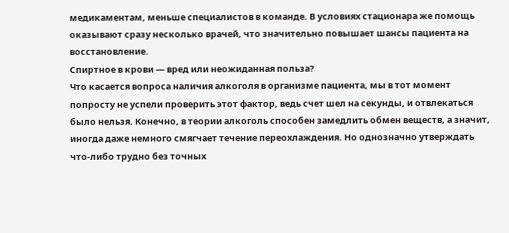медикаментам, меньше специалистов в команде. В условиях стационара же помощь оказывают сразу несколько врачей, что значительно повышает шансы пациента на восстановление.
Спиртное в крови — вред или неожиданная польза?
Что касается вопроса наличия алкоголя в организме пациента, мы в тот момент попросту не успели проверить этот фактор, ведь счет шел на секунды, и отвлекаться было нельзя. Конечно, в теории алкоголь способен замедлить обмен веществ, а значит, иногда даже немного смягчает течение переохлаждения. Но однозначно утверждать что-либо трудно без точных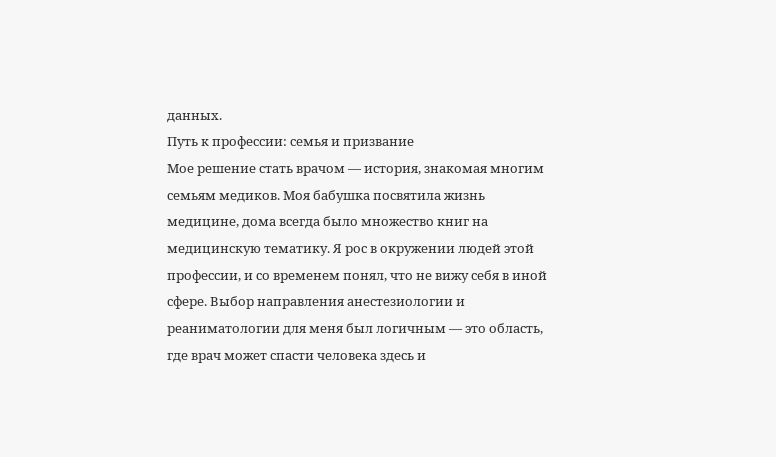данных.
Путь к профессии: семья и призвание
Мое решение стать врачом — история, знакомая многим семьям медиков. Моя бабушка посвятила жизнь медицине, дома всегда было множество книг на медицинскую тематику. Я рос в окружении людей этой профессии, и со временем понял, что не вижу себя в иной сфере. Выбор направления анестезиологии и реаниматологии для меня был логичным — это область, где врач может спасти человека здесь и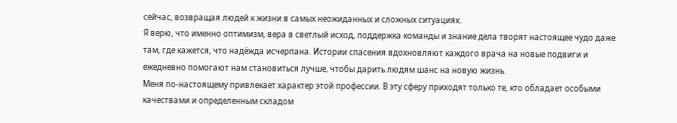сейчас, возвращая людей к жизни в самых неожиданных и сложных ситуациях.
Я верю, что именно оптимизм, вера в светлый исход, поддержка команды и знание дела творят настоящее чудо даже там, где кажется, что надёжда исчерпана. Истории спасения вдохновляют каждого врача на новые подвиги и ежедневно помогают нам становиться лучше, чтобы дарить людям шанс на новую жизнь.
Меня по-настоящему привлекает характер этой профессии. В эту сферу приходят только те, кто обладает особыми качествами и определенным складом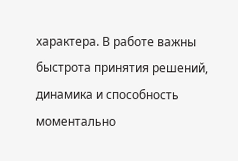характера. В работе важны быстрота принятия решений, динамика и способность моментально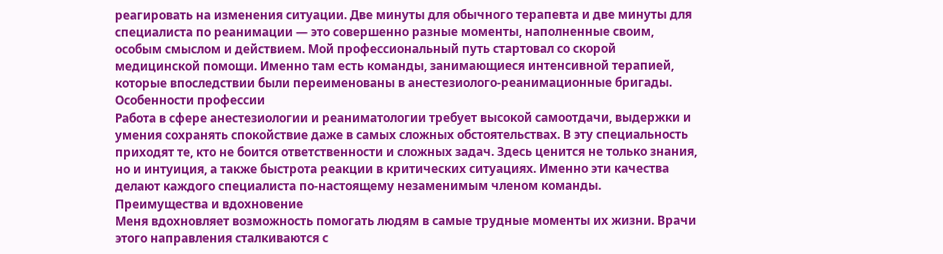реагировать на изменения ситуации. Две минуты для обычного терапевта и две минуты для специалиста по реанимации — это совершенно разные моменты, наполненные своим, особым смыслом и действием. Мой профессиональный путь стартовал со скорой медицинской помощи. Именно там есть команды, занимающиеся интенсивной терапией, которые впоследствии были переименованы в анестезиолого-реанимационные бригады.
Особенности профессии
Работа в сфере анестезиологии и реаниматологии требует высокой самоотдачи, выдержки и умения сохранять спокойствие даже в самых сложных обстоятельствах. В эту специальность приходят те, кто не боится ответственности и сложных задач. Здесь ценится не только знания, но и интуиция, а также быстрота реакции в критических ситуациях. Именно эти качества делают каждого специалиста по-настоящему незаменимым членом команды.
Преимущества и вдохновение
Меня вдохновляет возможность помогать людям в самые трудные моменты их жизни. Врачи этого направления сталкиваются с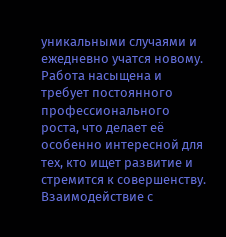уникальными случаями и ежедневно учатся новому. Работа насыщена и требует постоянного профессионального роста, что делает её особенно интересной для тех, кто ищет развитие и стремится к совершенству. Взаимодействие с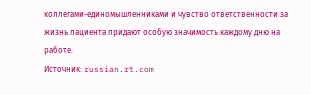коллегами-единомышленниками и чувство ответственности за жизнь пациента придают особую значимость каждому дню на работе.
Источник: russian.rt.com